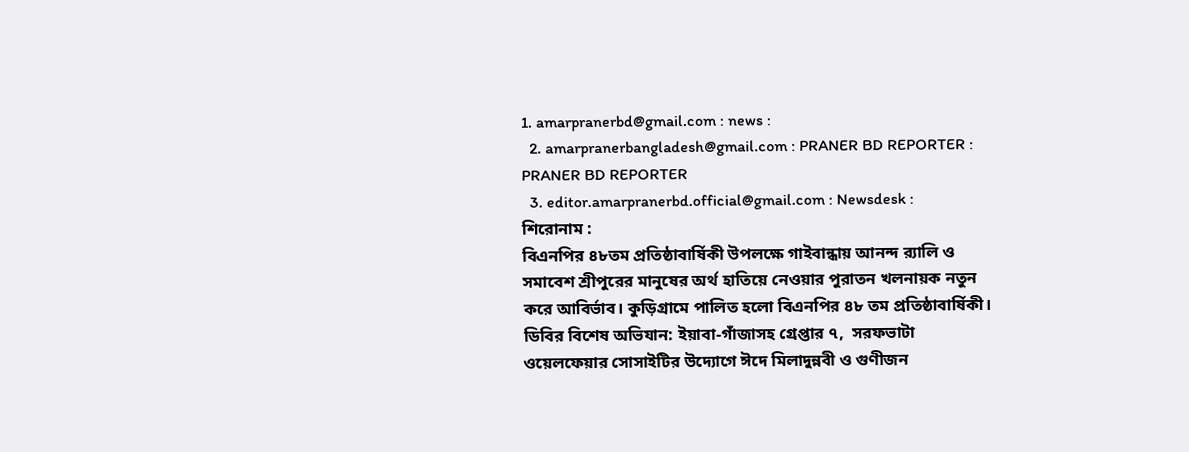1. amarpranerbd@gmail.com : news :
  2. amarpranerbangladesh@gmail.com : PRANER BD REPORTER : PRANER BD REPORTER
  3. editor.amarpranerbd.official@gmail.com : Newsdesk :
শিরোনাম :
বিএনপির ৪৮তম প্রতিষ্ঠাবার্ষিকী উপলক্ষে গাইবান্ধায় আনন্দ র‍্যালি ও সমাবেশ শ্রীপুরের মানুষের অর্থ হাতিয়ে নেওয়ার পুরাতন খলনায়ক নতুন করে আবির্ভাব। কুড়িগ্রামে পালিত হলো বিএনপির ৪৮ তম প্রতিষ্ঠাবার্ষিকী। ডিবির বিশেষ অভিযান: ইয়াবা-গাঁজাসহ গ্রেপ্তার ৭,  সরফভাটা ওয়েলফেয়ার সোসাইটির উদ্যোগে ঈদে মিলাদুন্নবী ও গুণীজন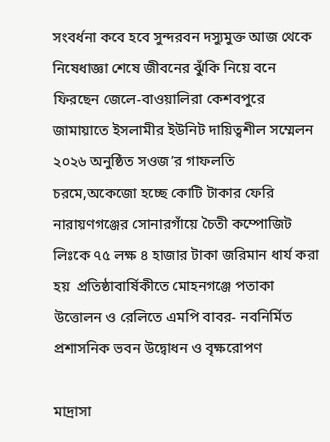সংবর্ধনা কবে হবে সুন্দরবন দস্যুমুক্ত আজ থেকে নিষেধাজ্ঞা শেষে জীবনের ঝুঁকি নিয়ে বনে ফিরছেন জেলে-বাওয়ালিরা কেশবপুরে জামায়াতে ইসলামীর ইউনিট দায়িত্বশীল সম্মেলন ২০২৬ অনুষ্ঠিত সওজ’র গাফলতি চরমে,অকেজো হচ্ছে কোটি টাকার ফেরি নারায়ণগঞ্জের সোনারগাঁয়ে চৈতী কম্পোজিট  লিঃকে ৭৫ লক্ষ ৪ হাজার টাকা জরিমান ধার্য করা হয়  প্রতিষ্ঠাবার্ষিকীতে মোহনগঞ্জে পতাকা উত্তোলন ও রেলিতে এমপি বাবর- নবনির্মিত প্রশাসনিক ভবন উদ্বোধন ও বৃক্ষরোপণ

মাদ্রাসা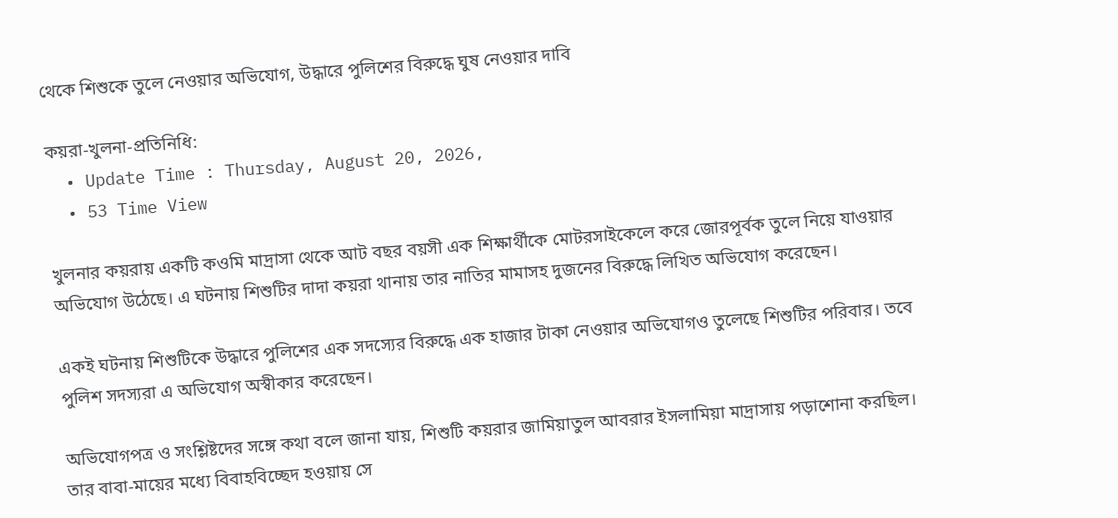থেকে শিশুকে তুলে নেওয়ার অভিযোগ, উদ্ধারে পুলিশের বিরুদ্ধে ঘুষ নেওয়ার দাবি

কয়রা-খুলনা-প্রতিনিধি:
  • Update Time : Thursday, August 20, 2026,
  • 53 Time View

খুলনার কয়রায় একটি কওমি মাদ্রাসা থেকে আট বছর বয়সী এক শিক্ষার্থীকে মোটরসাইকেলে করে জোরপূর্বক তুলে নিয়ে যাওয়ার অভিযোগ উঠেছে। এ ঘটনায় শিশুটির দাদা কয়রা থানায় তার নাতির মামাসহ দুজনের বিরুদ্ধে লিখিত অভিযোগ করেছেন।

একই ঘটনায় শিশুটিকে উদ্ধারে পুলিশের এক সদস্যের বিরুদ্ধে এক হাজার টাকা নেওয়ার অভিযোগও তুলেছে শিশুটির পরিবার। তবে পুলিশ সদস্যরা এ অভিযোগ অস্বীকার করেছেন।

অভিযোগপত্র ও সংশ্লিষ্টদের সঙ্গে কথা বলে জানা যায়, শিশুটি কয়রার জামিয়াতুল আবরার ইসলামিয়া মাদ্রাসায় পড়াশোনা করছিল। তার বাবা-মায়ের মধ্যে বিবাহবিচ্ছেদ হওয়ায় সে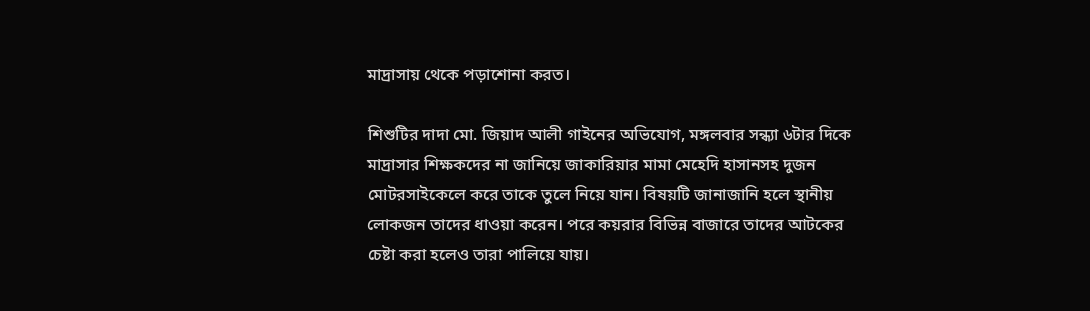মাদ্রাসায় থেকে পড়াশোনা করত।

শিশুটির দাদা মো. জিয়াদ আলী গাইনের অভিযোগ, মঙ্গলবার সন্ধ্যা ৬টার দিকে মাদ্রাসার শিক্ষকদের না জানিয়ে জাকারিয়ার মামা মেহেদি হাসানসহ দুজন মোটরসাইকেলে করে তাকে তুলে নিয়ে যান। বিষয়টি জানাজানি হলে স্থানীয় লোকজন তাদের ধাওয়া করেন। পরে কয়রার বিভিন্ন বাজারে তাদের আটকের চেষ্টা করা হলেও তারা পালিয়ে যায়।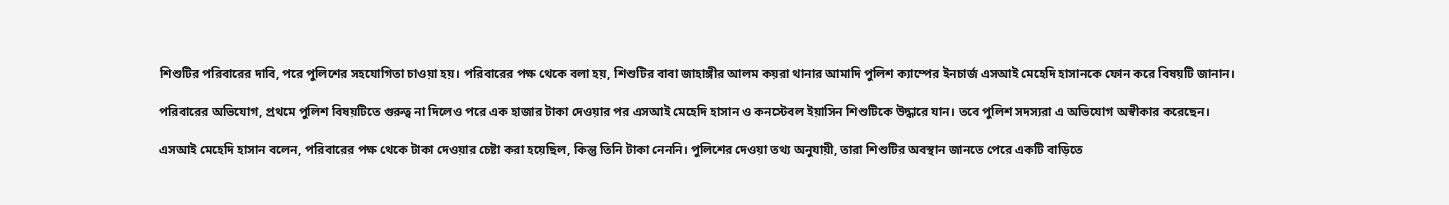শিশুটির পরিবারের দাবি, পরে পুলিশের সহযোগিতা চাওয়া হয়। পরিবারের পক্ষ থেকে বলা হয়, শিশুটির বাবা জাহাঙ্গীর আলম কয়রা থানার আমাদি পুলিশ ক্যাম্পের ইনচার্জ এসআই মেহেদি হাসানকে ফোন করে বিষয়টি জানান।

পরিবারের অভিযোগ, প্রথমে পুলিশ বিষয়টিতে গুরুত্ব না দিলেও পরে এক হাজার টাকা দেওয়ার পর এসআই মেহেদি হাসান ও কনস্টেবল ইয়াসিন শিশুটিকে উদ্ধারে যান। তবে পুলিশ সদস্যরা এ অভিযোগ অস্বীকার করেছেন।

এসআই মেহেদি হাসান বলেন, পরিবারের পক্ষ থেকে টাকা দেওয়ার চেষ্টা করা হয়েছিল, কিন্তু তিনি টাকা নেননি। পুলিশের দেওয়া তথ্য অনুযায়ী, তারা শিশুটির অবস্থান জানতে পেরে একটি বাড়িতে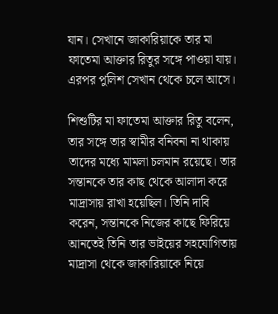যান। সেখানে জাকারিয়াকে তার মা ফাতেমা আক্তার রিতুর সঙ্গে পাওয়া যায়। এরপর পুলিশ সেখান থেকে চলে আসে।

শিশুটির মা ফাতেমা আক্তার রিতু বলেন, তার সঙ্গে তার স্বামীর বনিবনা না থাকায় তাদের মধ্যে মামলা চলমান রয়েছে। তার সন্তানকে তার কাছ থেকে আলাদা করে মাদ্রাসায় রাখা হয়েছিল। তিনি দাবি করেন, সন্তানকে নিজের কাছে ফিরিয়ে আনতেই তিনি তার ভাইয়ের সহযোগিতায় মাদ্রাসা থেকে জাকারিয়াকে নিয়ে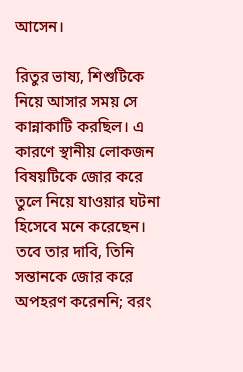আসেন।

রিতুর ভাষ্য, শিশুটিকে নিয়ে আসার সময় সে কান্নাকাটি করছিল। এ কারণে স্থানীয় লোকজন বিষয়টিকে জোর করে তুলে নিয়ে যাওয়ার ঘটনা হিসেবে মনে করেছেন। তবে তার দাবি, তিনি সন্তানকে জোর করে অপহরণ করেননি; বরং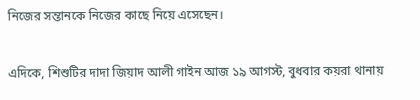নিজের সন্তানকে নিজের কাছে নিয়ে এসেছেন।

এদিকে, শিশুটির দাদা জিয়াদ আলী গাইন আজ ১৯ আগস্ট, বুধবার কয়রা থানায়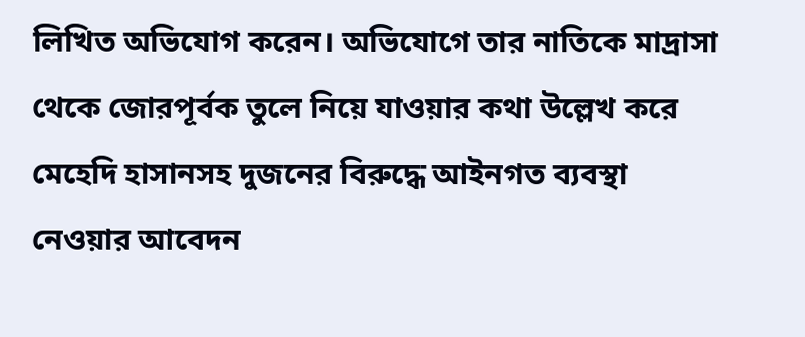লিখিত অভিযোগ করেন। অভিযোগে তার নাতিকে মাদ্রাসা থেকে জোরপূর্বক তুলে নিয়ে যাওয়ার কথা উল্লেখ করে মেহেদি হাসানসহ দুজনের বিরুদ্ধে আইনগত ব্যবস্থা নেওয়ার আবেদন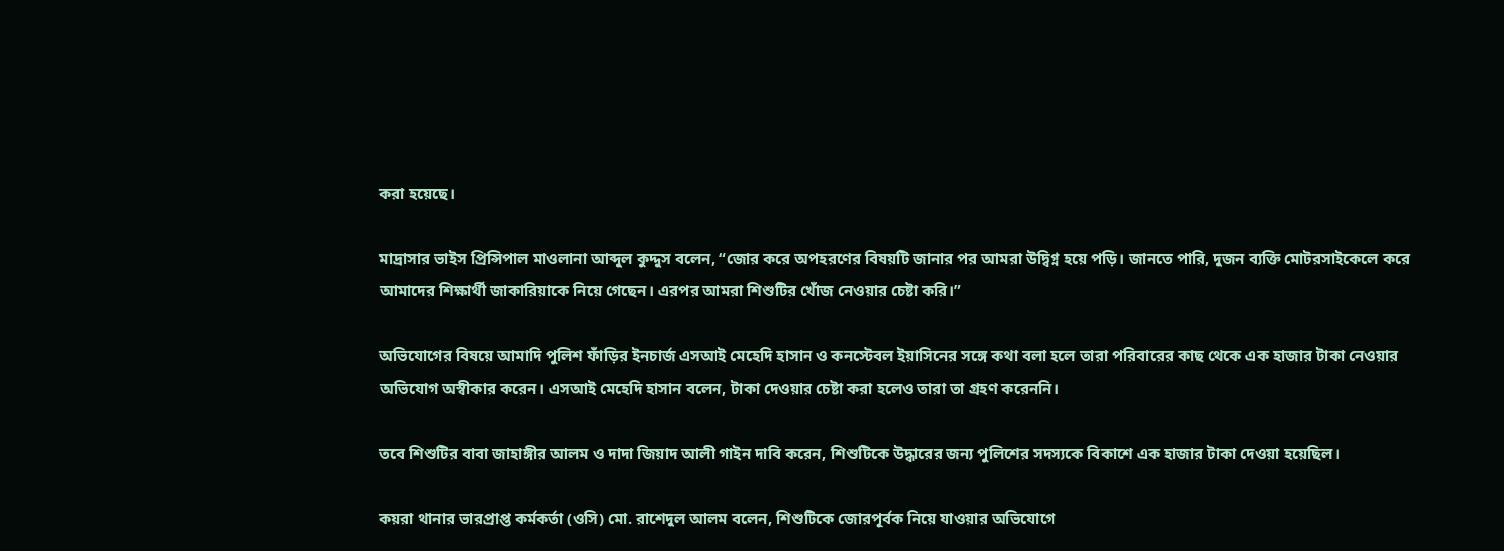করা হয়েছে।

মাদ্রাসার ভাইস প্রিন্সিপাল মাওলানা আব্দুল কুদ্দুস বলেন, “জোর করে অপহরণের বিষয়টি জানার পর আমরা উদ্বিগ্ন হয়ে পড়ি। জানতে পারি, দুজন ব্যক্তি মোটরসাইকেলে করে আমাদের শিক্ষার্থী জাকারিয়াকে নিয়ে গেছেন। এরপর আমরা শিশুটির খোঁজ নেওয়ার চেষ্টা করি।”

অভিযোগের বিষয়ে আমাদি পুলিশ ফাঁড়ির ইনচার্জ এসআই মেহেদি হাসান ও কনস্টেবল ইয়াসিনের সঙ্গে কথা বলা হলে তারা পরিবারের কাছ থেকে এক হাজার টাকা নেওয়ার অভিযোগ অস্বীকার করেন। এসআই মেহেদি হাসান বলেন, টাকা দেওয়ার চেষ্টা করা হলেও তারা তা গ্রহণ করেননি।

তবে শিশুটির বাবা জাহাঙ্গীর আলম ও দাদা জিয়াদ আলী গাইন দাবি করেন, শিশুটিকে উদ্ধারের জন্য পুলিশের সদস্যকে বিকাশে এক হাজার টাকা দেওয়া হয়েছিল।

কয়রা থানার ভারপ্রাপ্ত কর্মকর্তা (ওসি) মো. রাশেদুল আলম বলেন, শিশুটিকে জোরপূর্বক নিয়ে যাওয়ার অভিযোগে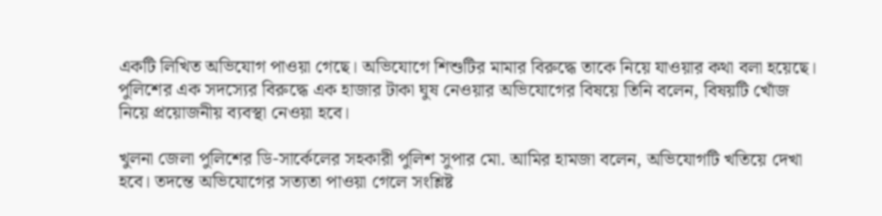একটি লিখিত অভিযোগ পাওয়া গেছে। অভিযোগে শিশুটির মামার বিরুদ্ধে তাকে নিয়ে যাওয়ার কথা বলা হয়েছে। পুলিশের এক সদস্যের বিরুদ্ধে এক হাজার টাকা ঘুষ নেওয়ার অভিযোগের বিষয়ে তিনি বলেন, বিষয়টি খোঁজ নিয়ে প্রয়োজনীয় ব্যবস্থা নেওয়া হবে।

খুলনা জেলা পুলিশের ডি-সার্কেলের সহকারী পুলিশ সুপার মো. আমির হামজা বলেন, অভিযোগটি খতিয়ে দেখা হবে। তদন্তে অভিযোগের সত্যতা পাওয়া গেলে সংশ্লিষ্ট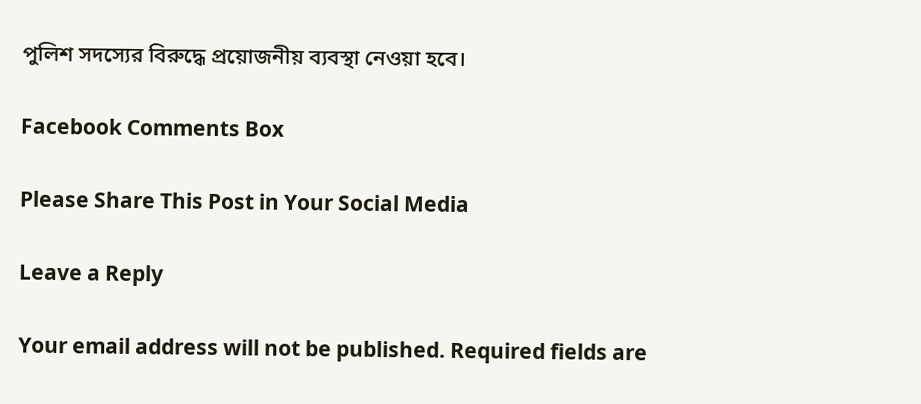পুলিশ সদস্যের বিরুদ্ধে প্রয়োজনীয় ব্যবস্থা নেওয়া হবে।

Facebook Comments Box

Please Share This Post in Your Social Media

Leave a Reply

Your email address will not be published. Required fields are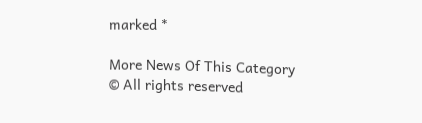marked *

More News Of This Category
© All rights reserved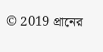© 2019 প্রানের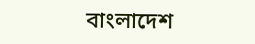বাংলাদেশ